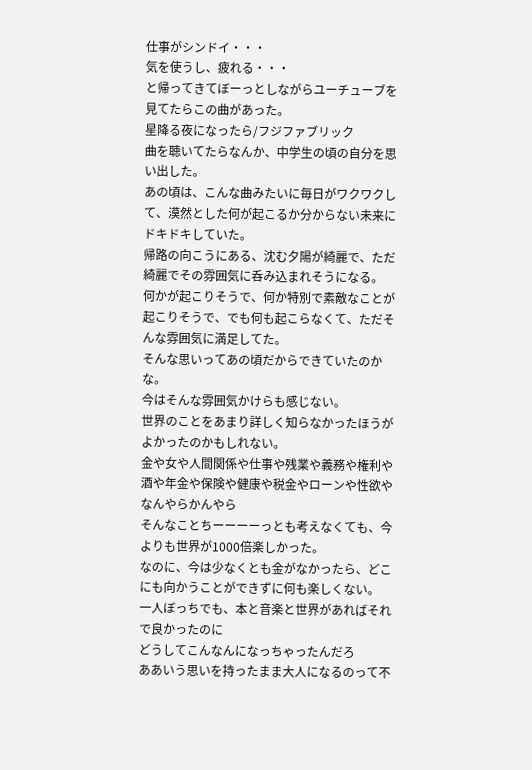仕事がシンドイ・・・
気を使うし、疲れる・・・
と帰ってきてぼーっとしながらユーチューブを見てたらこの曲があった。
星降る夜になったら/フジファブリック
曲を聴いてたらなんか、中学生の頃の自分を思い出した。
あの頃は、こんな曲みたいに毎日がワクワクして、漠然とした何が起こるか分からない未来にドキドキしていた。
帰路の向こうにある、沈む夕陽が綺麗で、ただ綺麗でその雰囲気に呑み込まれそうになる。
何かが起こりそうで、何か特別で素敵なことが起こりそうで、でも何も起こらなくて、ただそんな雰囲気に満足してた。
そんな思いってあの頃だからできていたのかな。
今はそんな雰囲気かけらも感じない。
世界のことをあまり詳しく知らなかったほうがよかったのかもしれない。
金や女や人間関係や仕事や残業や義務や権利や酒や年金や保険や健康や税金やローンや性欲やなんやらかんやら
そんなことちーーーーっとも考えなくても、今よりも世界が1000倍楽しかった。
なのに、今は少なくとも金がなかったら、どこにも向かうことができずに何も楽しくない。
一人ぼっちでも、本と音楽と世界があればそれで良かったのに
どうしてこんなんになっちゃったんだろ
ああいう思いを持ったまま大人になるのって不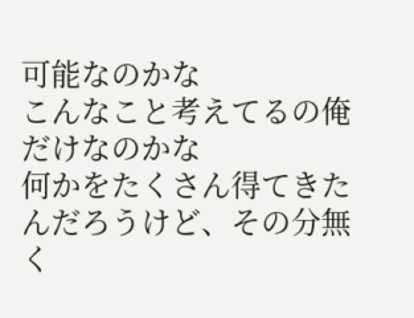可能なのかな
こんなこと考えてるの俺だけなのかな
何かをたくさん得てきたんだろうけど、その分無く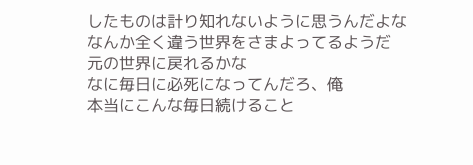したものは計り知れないように思うんだよな
なんか全く違う世界をさまよってるようだ
元の世界に戻れるかな
なに毎日に必死になってんだろ、俺
本当にこんな毎日続けること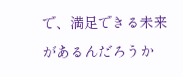で、満足できる未来があるんだろうか